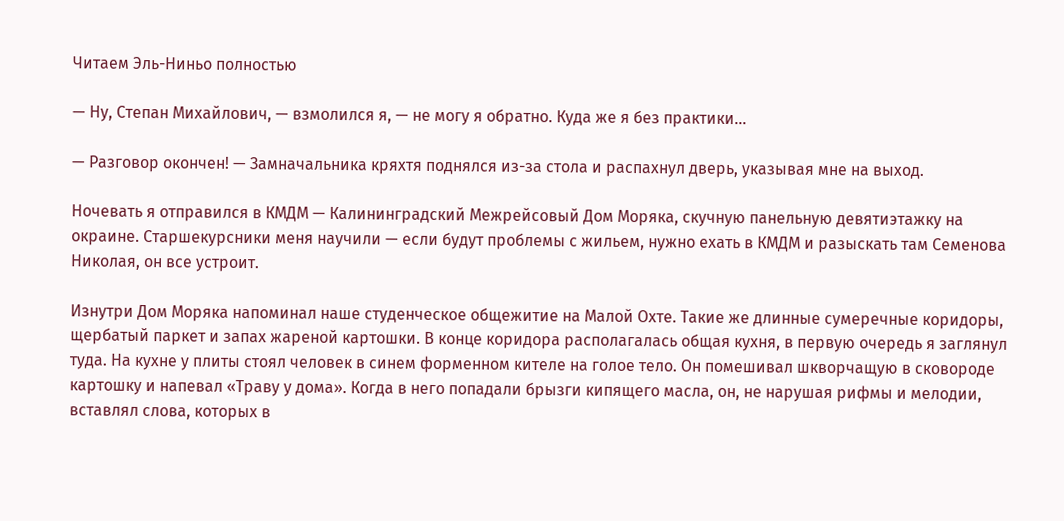Читаем Эль-Ниньо полностью

— Ну, Степан Михайлович, — взмолился я, — не могу я обратно. Куда же я без практики…

— Разговор окончен! — Замначальника кряхтя поднялся из-за стола и распахнул дверь, указывая мне на выход.

Ночевать я отправился в КМДМ — Калининградский Межрейсовый Дом Моряка, скучную панельную девятиэтажку на окраине. Старшекурсники меня научили — если будут проблемы с жильем, нужно ехать в КМДМ и разыскать там Семенова Николая, он все устроит.

Изнутри Дом Моряка напоминал наше студенческое общежитие на Малой Охте. Такие же длинные сумеречные коридоры, щербатый паркет и запах жареной картошки. В конце коридора располагалась общая кухня, в первую очередь я заглянул туда. На кухне у плиты стоял человек в синем форменном кителе на голое тело. Он помешивал шкворчащую в сковороде картошку и напевал «Траву у дома». Когда в него попадали брызги кипящего масла, он, не нарушая рифмы и мелодии, вставлял слова, которых в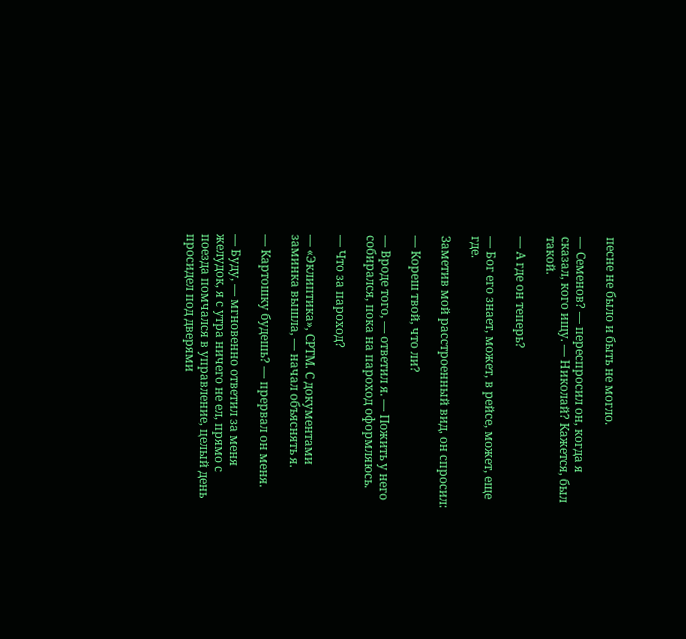песне не было и быть не могло.

— Семенов? — переспросил он, когда я сказал, кого ищу. — Николай? Кажется, был такой.

— А где он теперь?

— Бог его знает, может, в рейсе, может, еще где.

Заметив мой расстроенный вид, он спросил:

— Кореш твой, что ли?

— Вроде того, — ответил я. — Пожить у него собирался, пока на пароход оформляюсь.

— Что за пароход?

— «Эклиптика», СРТМ. С документами заминка вышла, — начал объяснять я.

— Картошку будешь? — прервал он меня.

— Буду, — мгновенно ответил за меня желудок, я с утра ничего не ел, прямо с поезда помчался в управление, целый день просидел под дверями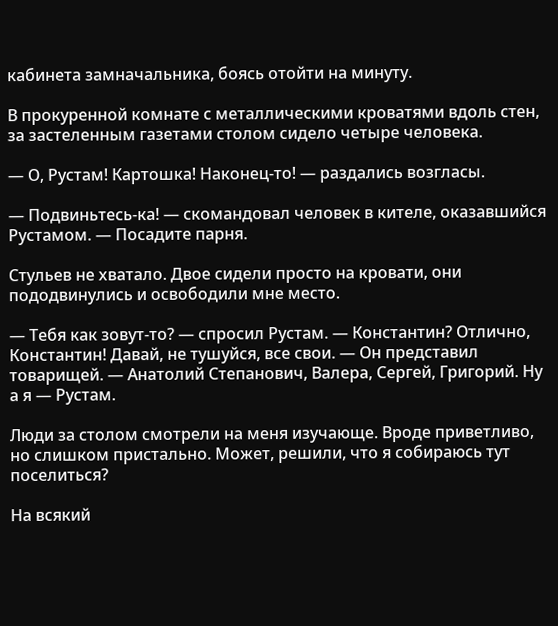кабинета замначальника, боясь отойти на минуту.

В прокуренной комнате с металлическими кроватями вдоль стен, за застеленным газетами столом сидело четыре человека.

— О, Рустам! Картошка! Наконец-то! — раздались возгласы.

— Подвиньтесь-ка! — скомандовал человек в кителе, оказавшийся Рустамом. — Посадите парня.

Стульев не хватало. Двое сидели просто на кровати, они пододвинулись и освободили мне место.

— Тебя как зовут-то? — спросил Рустам. — Константин? Отлично, Константин! Давай, не тушуйся, все свои. — Он представил товарищей. — Анатолий Степанович, Валера, Сергей, Григорий. Ну а я — Рустам.

Люди за столом смотрели на меня изучающе. Вроде приветливо, но слишком пристально. Может, решили, что я собираюсь тут поселиться?

На всякий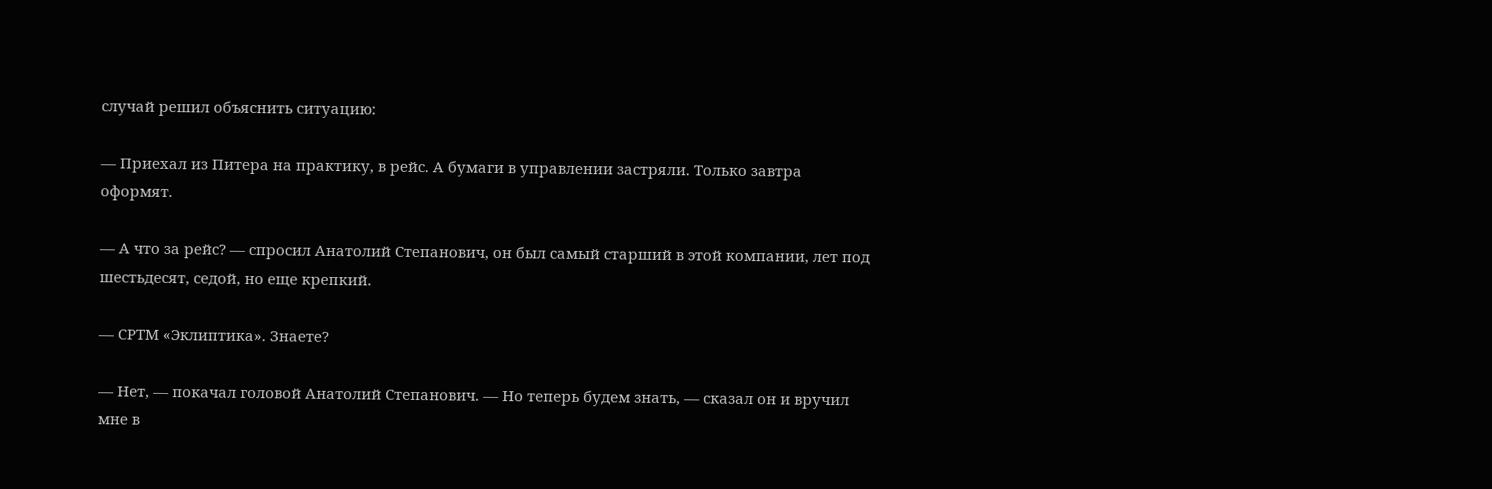случай решил объяснить ситуацию:

— Приехал из Питера на практику, в рейс. А бумаги в управлении застряли. Только завтра оформят.

— А что за рейс? — спросил Анатолий Степанович, он был самый старший в этой компании, лет под шестьдесят, седой, но еще крепкий.

— СРТМ «Эклиптика». Знаете?

— Нет, — покачал головой Анатолий Степанович. — Но теперь будем знать, — сказал он и вручил мне в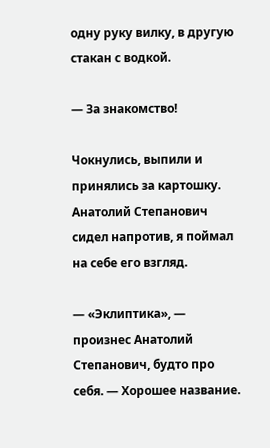одну руку вилку, в другую стакан с водкой.

— За знакомство!

Чокнулись, выпили и принялись за картошку. Анатолий Степанович сидел напротив, я поймал на себе его взгляд.

— «Эклиптика», — произнес Анатолий Степанович, будто про себя. — Хорошее название.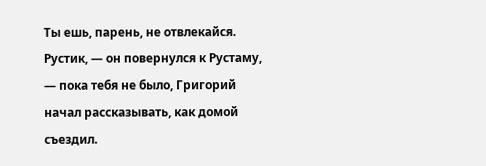Ты ешь, парень, не отвлекайся. Рустик, — он повернулся к Рустаму, — пока тебя не было, Григорий начал рассказывать, как домой съездил.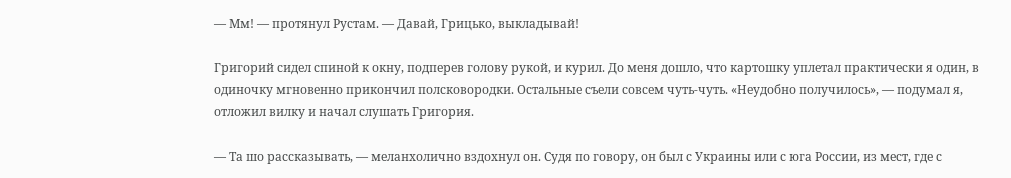— Мм! — протянул Рустам. — Давай, Грицько, выкладывай!

Григорий сидел спиной к окну, подперев голову рукой, и курил. До меня дошло, что картошку уплетал практически я один, в одиночку мгновенно прикончил полсковородки. Остальные съели совсем чуть-чуть. «Неудобно получилось», — подумал я, отложил вилку и начал слушать Григория.

— Та шо рассказывать, — меланхолично вздохнул он. Судя по говору, он был с Украины или с юга России, из мест, где с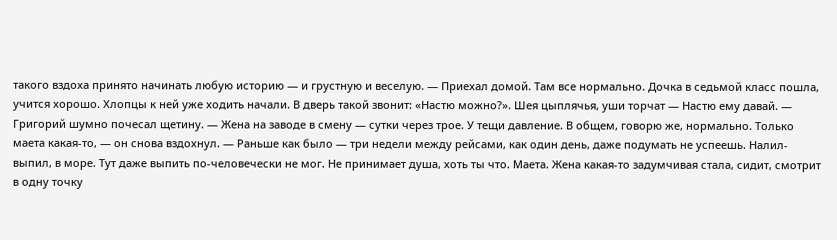такого вздоха принято начинать любую историю — и грустную и веселую. — Приехал домой. Там все нормально. Дочка в седьмой класс пошла, учится хорошо. Хлопцы к ней уже ходить начали. В дверь такой звонит: «Настю можно?». Шея цыплячья, уши торчат — Настю ему давай. — Григорий шумно почесал щетину. — Жена на заводе в смену — сутки через трое. У тещи давление. В общем, говорю же, нормально. Только маета какая-то, — он снова вздохнул. — Раньше как было — три недели между рейсами, как один день, даже подумать не успеешь. Налил-выпил, в море. Тут даже выпить по-человечески не мог. Не принимает душа, хоть ты что. Маета. Жена какая-то задумчивая стала, сидит, смотрит в одну точку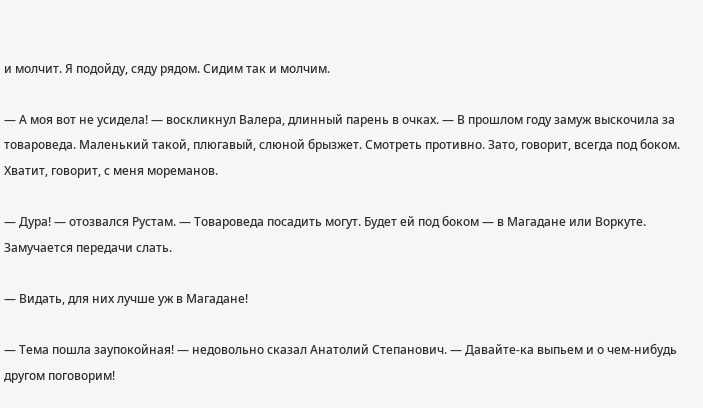и молчит. Я подойду, сяду рядом. Сидим так и молчим.

— А моя вот не усидела! — воскликнул Валера, длинный парень в очках. — В прошлом году замуж выскочила за товароведа. Маленький такой, плюгавый, слюной брызжет. Смотреть противно. Зато, говорит, всегда под боком. Хватит, говорит, с меня мореманов.

— Дура! — отозвался Рустам. — Товароведа посадить могут. Будет ей под боком — в Магадане или Воркуте. Замучается передачи слать.

— Видать, для них лучше уж в Магадане!

— Тема пошла заупокойная! — недовольно сказал Анатолий Степанович. — Давайте-ка выпьем и о чем-нибудь другом поговорим!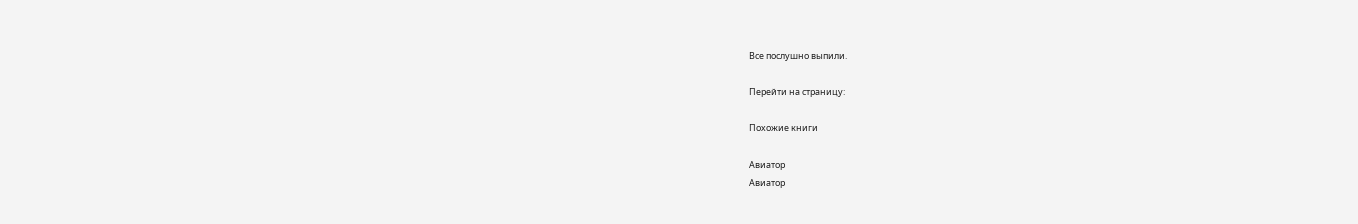Все послушно выпили.

Перейти на страницу:

Похожие книги

Авиатор
Авиатор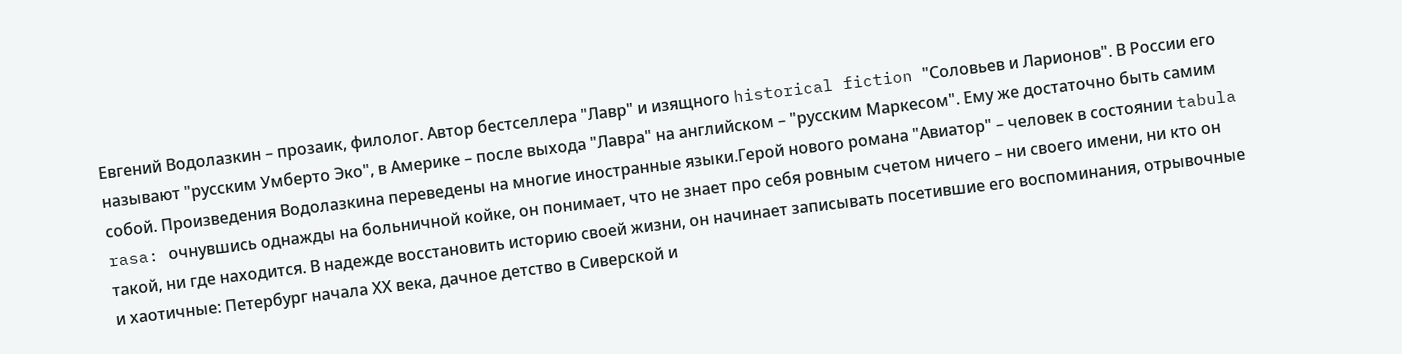Евгений Водолазкин – прозаик, филолог. Автор бестселлера "Лавр" и изящного historical fiction "Соловьев и Ларионов". В России его называют "русским Умберто Эко", в Америке – после выхода "Лавра" на английском – "русским Маркесом". Ему же достаточно быть самим собой. Произведения Водолазкина переведены на многие иностранные языки.Герой нового романа "Авиатор" – человек в состоянии tabula rasa: очнувшись однажды на больничной койке, он понимает, что не знает про себя ровным счетом ничего – ни своего имени, ни кто он такой, ни где находится. В надежде восстановить историю своей жизни, он начинает записывать посетившие его воспоминания, отрывочные и хаотичные: Петербург начала ХХ века, дачное детство в Сиверской и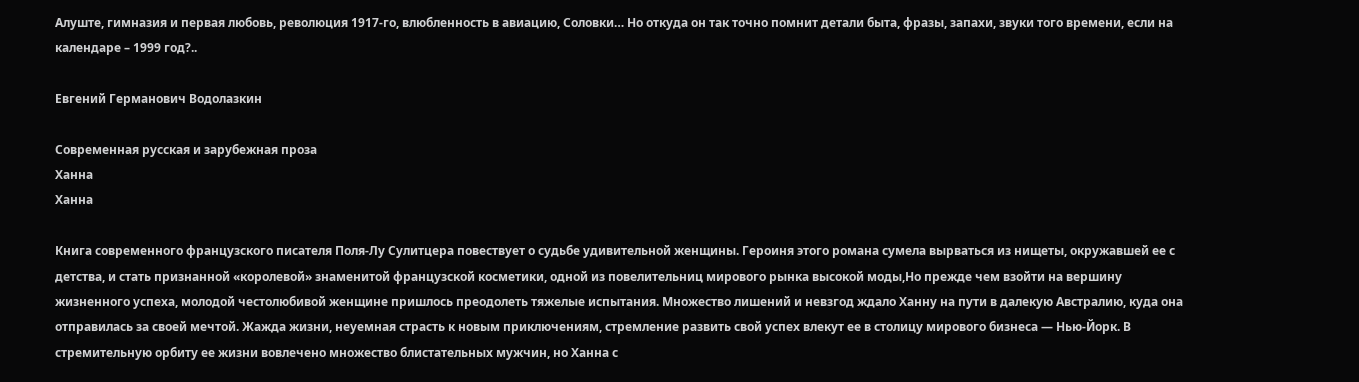Алуште, гимназия и первая любовь, революция 1917-го, влюбленность в авиацию, Соловки… Но откуда он так точно помнит детали быта, фразы, запахи, звуки того времени, если на календаре – 1999 год?..

Евгений Германович Водолазкин

Современная русская и зарубежная проза
Ханна
Ханна

Книга современного французского писателя Поля-Лу Сулитцера повествует о судьбе удивительной женщины. Героиня этого романа сумела вырваться из нищеты, окружавшей ее с детства, и стать признанной «королевой» знаменитой французской косметики, одной из повелительниц мирового рынка высокой моды,Но прежде чем взойти на вершину жизненного успеха, молодой честолюбивой женщине пришлось преодолеть тяжелые испытания. Множество лишений и невзгод ждало Ханну на пути в далекую Австралию, куда она отправилась за своей мечтой. Жажда жизни, неуемная страсть к новым приключениям, стремление развить свой успех влекут ее в столицу мирового бизнеса — Нью-Йорк. В стремительную орбиту ее жизни вовлечено множество блистательных мужчин, но Ханна с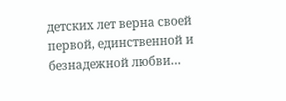детских лет верна своей первой, единственной и безнадежной любви…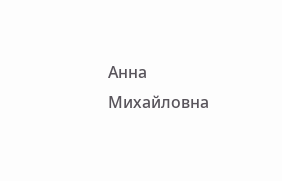Анна Михайловна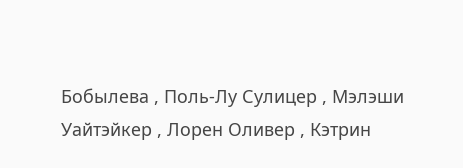Бобылева , Поль-Лу Сулицер , Мэлэши Уайтэйкер , Лорен Оливер , Кэтрин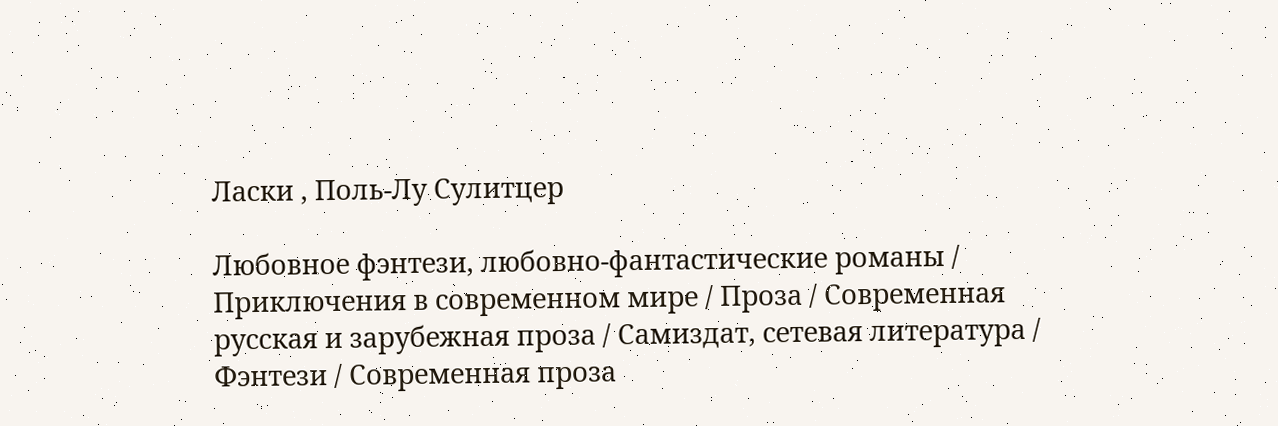Ласки , Поль-Лу Сулитцер

Любовное фэнтези, любовно-фантастические романы / Приключения в современном мире / Проза / Современная русская и зарубежная проза / Самиздат, сетевая литература / Фэнтези / Современная проза